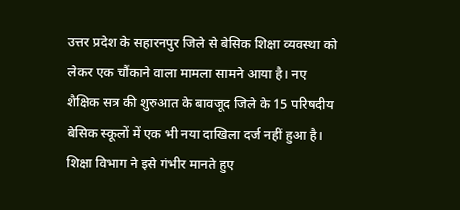उत्तर प्रदेश के सहारनपुर जिले से बेसिक शिक्षा व्यवस्था को लेकर एक चौंकाने वाला मामला सामने आया है। नए शैक्षिक सत्र की शुरुआत के बावजूद जिले के 15 परिषदीय बेसिक स्कूलों में एक भी नया दाखिला दर्ज नहीं हुआ है। शिक्षा विभाग ने इसे गंभीर मानते हुए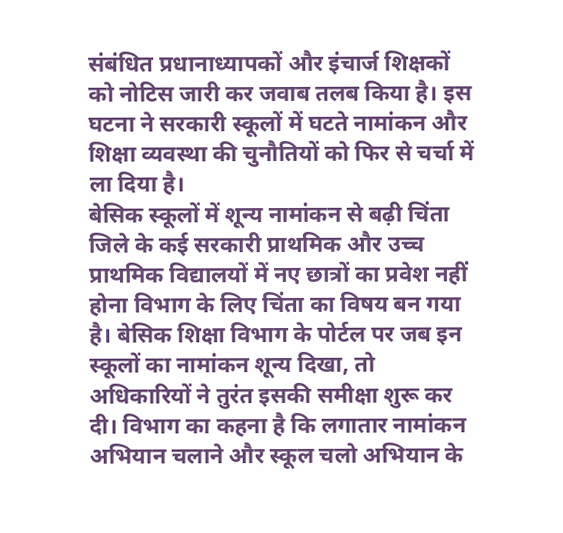संबंधित प्रधानाध्यापकों और इंचार्ज शिक्षकों को नोटिस जारी कर जवाब तलब किया है। इस घटना ने सरकारी स्कूलों में घटते नामांकन और शिक्षा व्यवस्था की चुनौतियों को फिर से चर्चा में ला दिया है।
बेसिक स्कूलों में शून्य नामांकन से बढ़ी चिंता
जिले के कई सरकारी प्राथमिक और उच्च प्राथमिक विद्यालयों में नए छात्रों का प्रवेश नहीं होना विभाग के लिए चिंता का विषय बन गया है। बेसिक शिक्षा विभाग के पोर्टल पर जब इन स्कूलों का नामांकन शून्य दिखा, तो अधिकारियों ने तुरंत इसकी समीक्षा शुरू कर दी। विभाग का कहना है कि लगातार नामांकन अभियान चलाने और स्कूल चलो अभियान के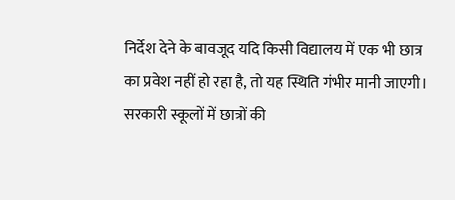निर्देश देने के बावजूद यदि किसी विद्यालय में एक भी छात्र का प्रवेश नहीं हो रहा है, तो यह स्थिति गंभीर मानी जाएगी।
सरकारी स्कूलों में छात्रों की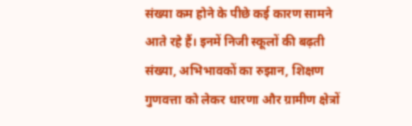संख्या कम होने के पीछे कई कारण सामने आते रहे हैं। इनमें निजी स्कूलों की बढ़ती संख्या, अभिभावकों का रुझान, शिक्षण गुणवत्ता को लेकर धारणा और ग्रामीण क्षेत्रों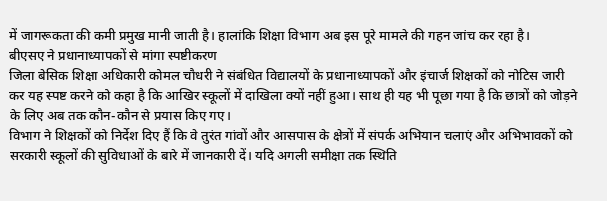में जागरूकता की कमी प्रमुख मानी जाती है। हालांकि शिक्षा विभाग अब इस पूरे मामले की गहन जांच कर रहा है।
बीएसए ने प्रधानाध्यापकों से मांगा स्पष्टीकरण
जिला बेसिक शिक्षा अधिकारी कोमल चौधरी ने संबंधित विद्यालयों के प्रधानाध्यापकों और इंचार्ज शिक्षकों को नोटिस जारी कर यह स्पष्ट करने को कहा है कि आखिर स्कूलों में दाखिला क्यों नहीं हुआ। साथ ही यह भी पूछा गया है कि छात्रों को जोड़ने के लिए अब तक कौन-कौन से प्रयास किए गए।
विभाग ने शिक्षकों को निर्देश दिए हैं कि वे तुरंत गांवों और आसपास के क्षेत्रों में संपर्क अभियान चलाएं और अभिभावकों को सरकारी स्कूलों की सुविधाओं के बारे में जानकारी दें। यदि अगली समीक्षा तक स्थिति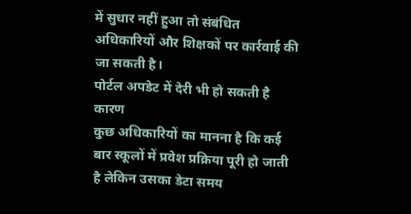में सुधार नहीं हुआ तो संबंधित अधिकारियों और शिक्षकों पर कार्रवाई की जा सकती है।
पोर्टल अपडेट में देरी भी हो सकती है कारण
कुछ अधिकारियों का मानना है कि कई बार स्कूलों में प्रवेश प्रक्रिया पूरी हो जाती है लेकिन उसका डेटा समय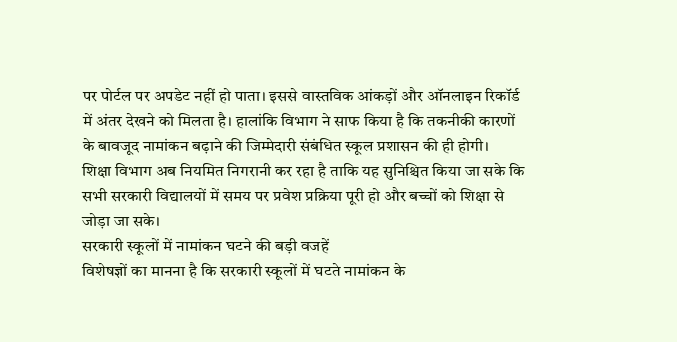पर पोर्टल पर अपडेट नहीं हो पाता। इससे वास्तविक आंकड़ों और ऑनलाइन रिकॉर्ड में अंतर देखने को मिलता है। हालांकि विभाग ने साफ किया है कि तकनीकी कारणों के बावजूद नामांकन बढ़ाने की जिम्मेदारी संबंधित स्कूल प्रशासन की ही होगी।
शिक्षा विभाग अब नियमित निगरानी कर रहा है ताकि यह सुनिश्चित किया जा सके कि सभी सरकारी विद्यालयों में समय पर प्रवेश प्रक्रिया पूरी हो और बच्चों को शिक्षा से जोड़ा जा सके।
सरकारी स्कूलों में नामांकन घटने की बड़ी वजहें
विशेषज्ञों का मानना है कि सरकारी स्कूलों में घटते नामांकन के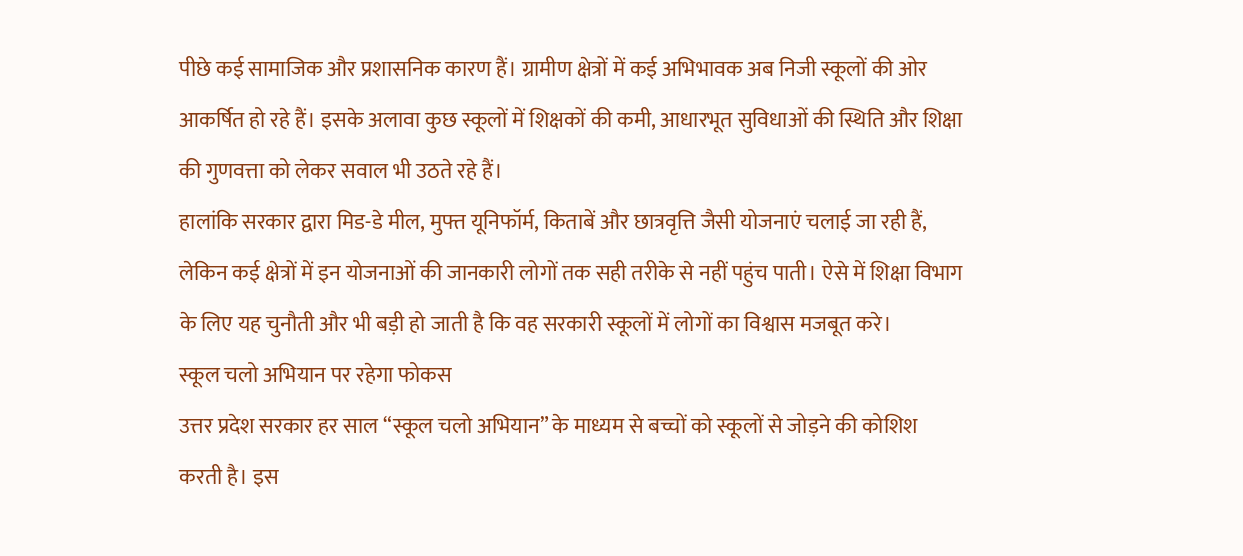पीछे कई सामाजिक और प्रशासनिक कारण हैं। ग्रामीण क्षेत्रों में कई अभिभावक अब निजी स्कूलों की ओर आकर्षित हो रहे हैं। इसके अलावा कुछ स्कूलों में शिक्षकों की कमी, आधारभूत सुविधाओं की स्थिति और शिक्षा की गुणवत्ता को लेकर सवाल भी उठते रहे हैं।
हालांकि सरकार द्वारा मिड-डे मील, मुफ्त यूनिफॉर्म, किताबें और छात्रवृत्ति जैसी योजनाएं चलाई जा रही हैं, लेकिन कई क्षेत्रों में इन योजनाओं की जानकारी लोगों तक सही तरीके से नहीं पहुंच पाती। ऐसे में शिक्षा विभाग के लिए यह चुनौती और भी बड़ी हो जाती है कि वह सरकारी स्कूलों में लोगों का विश्वास मजबूत करे।
स्कूल चलो अभियान पर रहेगा फोकस
उत्तर प्रदेश सरकार हर साल “स्कूल चलो अभियान” के माध्यम से बच्चों को स्कूलों से जोड़ने की कोशिश करती है। इस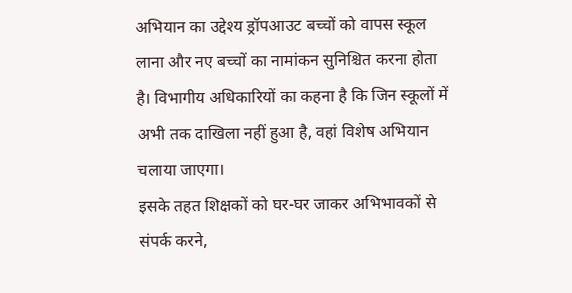अभियान का उद्देश्य ड्रॉपआउट बच्चों को वापस स्कूल लाना और नए बच्चों का नामांकन सुनिश्चित करना होता है। विभागीय अधिकारियों का कहना है कि जिन स्कूलों में अभी तक दाखिला नहीं हुआ है, वहां विशेष अभियान चलाया जाएगा।
इसके तहत शिक्षकों को घर-घर जाकर अभिभावकों से संपर्क करने,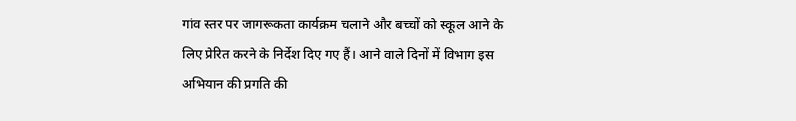गांव स्तर पर जागरूकता कार्यक्रम चलाने और बच्चों को स्कूल आने के लिए प्रेरित करने के निर्देश दिए गए हैं। आने वाले दिनों में विभाग इस अभियान की प्रगति की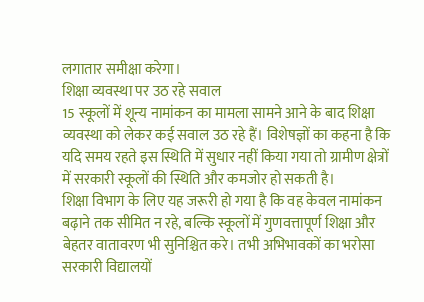लगातार समीक्षा करेगा।
शिक्षा व्यवस्था पर उठ रहे सवाल
15 स्कूलों में शून्य नामांकन का मामला सामने आने के बाद शिक्षा व्यवस्था को लेकर कई सवाल उठ रहे हैं। विशेषज्ञों का कहना है कि यदि समय रहते इस स्थिति में सुधार नहीं किया गया तो ग्रामीण क्षेत्रों में सरकारी स्कूलों की स्थिति और कमजोर हो सकती है।
शिक्षा विभाग के लिए यह जरूरी हो गया है कि वह केवल नामांकन बढ़ाने तक सीमित न रहे, बल्कि स्कूलों में गुणवत्तापूर्ण शिक्षा और बेहतर वातावरण भी सुनिश्चित करे। तभी अभिभावकों का भरोसा सरकारी विद्यालयों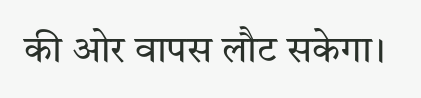की ओर वापस लौट सकेगा।